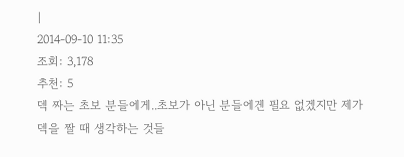|
2014-09-10 11:35
조회: 3,178
추천: 5
덱 짜는 초보 분들에게..초보가 아닌 분들에겐 필요 없겠지만 제가 덱을 짤 때 생각하는 것들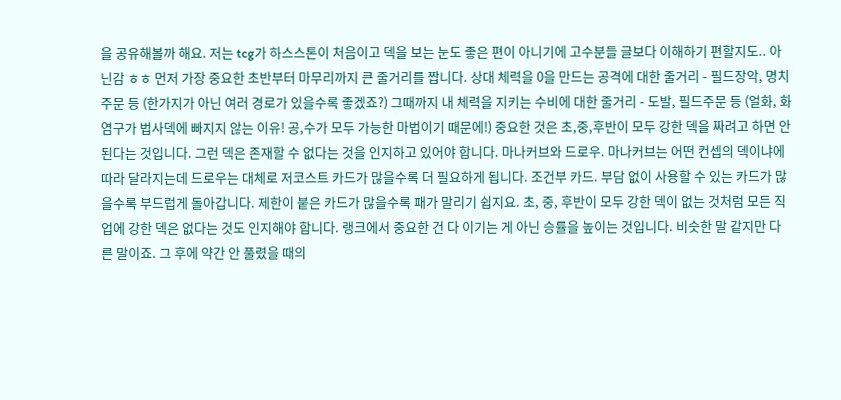을 공유해볼까 해요. 저는 tcg가 하스스톤이 처음이고 덱을 보는 눈도 좋은 편이 아니기에 고수분들 글보다 이해하기 편할지도.. 아닌감 ㅎㅎ 먼저 가장 중요한 초반부터 마무리까지 큰 줄거리를 짭니다. 상대 체력을 0을 만드는 공격에 대한 줄거리 - 필드장악, 명치주문 등 (한가지가 아닌 여러 경로가 있을수록 좋겠죠?) 그때까지 내 체력을 지키는 수비에 대한 줄거리 - 도발, 필드주문 등 (얼화, 화염구가 법사덱에 빠지지 않는 이유! 공,수가 모두 가능한 마법이기 때문에!) 중요한 것은 초,중,후반이 모두 강한 덱을 짜려고 하면 안 된다는 것입니다. 그런 덱은 존재할 수 없다는 것을 인지하고 있어야 합니다. 마나커브와 드로우. 마나커브는 어떤 컨셉의 덱이냐에 따라 달라지는데 드로우는 대체로 저코스트 카드가 많을수록 더 필요하게 됩니다. 조건부 카드. 부담 없이 사용할 수 있는 카드가 많을수록 부드럽게 돌아갑니다. 제한이 붙은 카드가 많을수록 패가 말리기 쉽지요. 초, 중, 후반이 모두 강한 덱이 없는 것처럼 모든 직업에 강한 덱은 없다는 것도 인지해야 합니다. 랭크에서 중요한 건 다 이기는 게 아닌 승률을 높이는 것입니다. 비슷한 말 같지만 다른 말이죠. 그 후에 약간 안 풀렸을 때의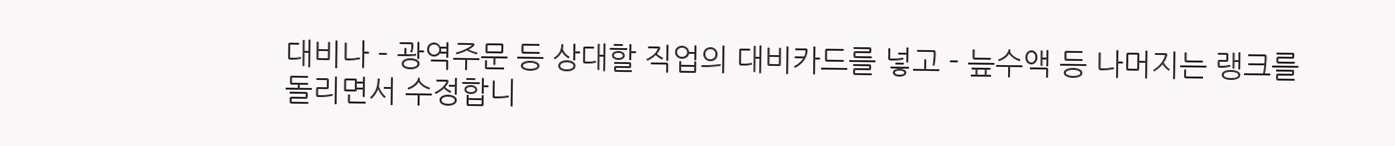대비나 - 광역주문 등 상대할 직업의 대비카드를 넣고 - 늪수액 등 나머지는 랭크를 돌리면서 수정합니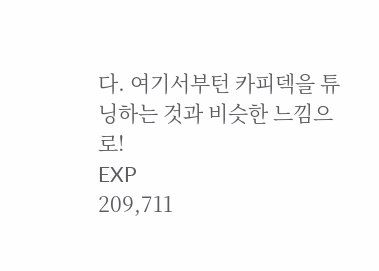다. 여기서부턴 카피덱을 튜닝하는 것과 비슷한 느낌으로!
EXP
209,711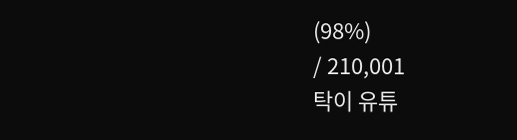(98%)
/ 210,001
탁이 유튜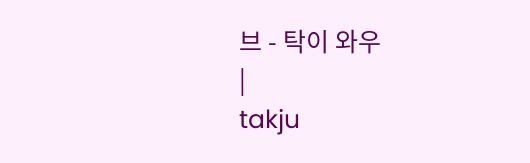브 - 탁이 와우
|
takju